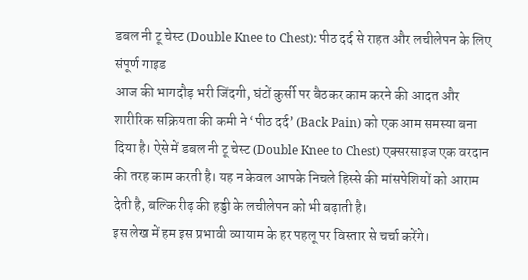डबल नी टू चेस्ट (Double Knee to Chest): पीठ दर्द से राहत और लचीलेपन के लिए संपूर्ण गाइड
आज की भागदौड़ भरी जिंदगी, घंटों कुर्सी पर बैठकर काम करने की आदत और शारीरिक सक्रियता की कमी ने ‘पीठ दर्द’ (Back Pain) को एक आम समस्या बना दिया है। ऐसे में डबल नी टू चेस्ट (Double Knee to Chest) एक्सरसाइज एक वरदान की तरह काम करती है। यह न केवल आपके निचले हिस्से की मांसपेशियों को आराम देती है, बल्कि रीढ़ की हड्डी के लचीलेपन को भी बढ़ाती है।
इस लेख में हम इस प्रभावी व्यायाम के हर पहलू पर विस्तार से चर्चा करेंगे।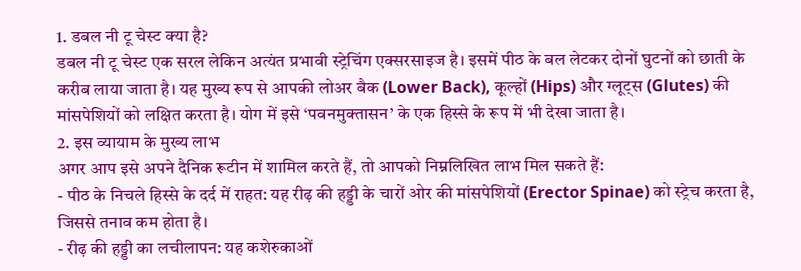1. डबल नी टू चेस्ट क्या है?
डबल नी टू चेस्ट एक सरल लेकिन अत्यंत प्रभावी स्ट्रेचिंग एक्सरसाइज है। इसमें पीठ के बल लेटकर दोनों घुटनों को छाती के करीब लाया जाता है। यह मुख्य रूप से आपकी लोअर बैक (Lower Back), कूल्हों (Hips) और ग्लूट्स (Glutes) की मांसपेशियों को लक्षित करता है। योग में इसे ‘पवनमुक्तासन’ के एक हिस्से के रूप में भी देखा जाता है।
2. इस व्यायाम के मुख्य लाभ
अगर आप इसे अपने दैनिक रूटीन में शामिल करते हैं, तो आपको निम्नलिखित लाभ मिल सकते हैं:
- पीठ के निचले हिस्से के दर्द में राहत: यह रीढ़ की हड्डी के चारों ओर की मांसपेशियों (Erector Spinae) को स्ट्रेच करता है, जिससे तनाव कम होता है।
- रीढ़ की हड्डी का लचीलापन: यह कशेरुकाओं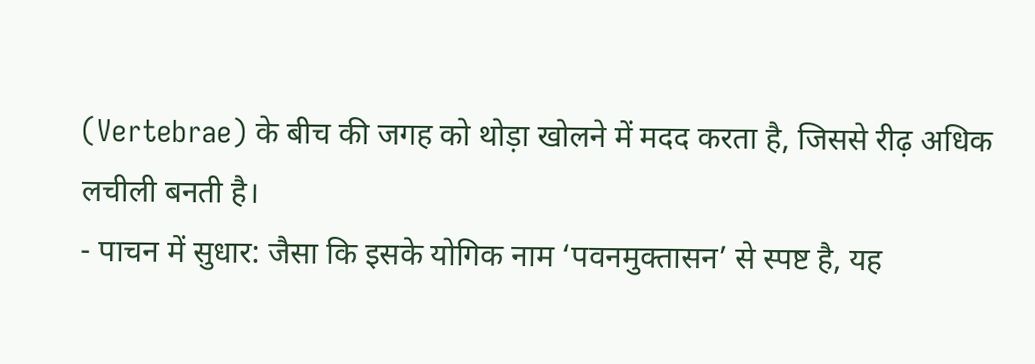(Vertebrae) के बीच की जगह को थोड़ा खोलने में मदद करता है, जिससे रीढ़ अधिक लचीली बनती है।
- पाचन में सुधार: जैसा कि इसके योगिक नाम ‘पवनमुक्तासन’ से स्पष्ट है, यह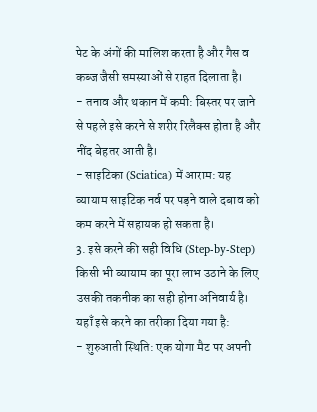पेट के अंगों की मालिश करता है और गैस व कब्ज जैसी समस्याओं से राहत दिलाता है।
- तनाव और थकान में कमी: बिस्तर पर जाने से पहले इसे करने से शरीर रिलैक्स होता है और नींद बेहतर आती है।
- साइटिका (Sciatica) में आराम: यह व्यायाम साइटिक नर्व पर पड़ने वाले दबाव को कम करने में सहायक हो सकता है।
3. इसे करने की सही विधि (Step-by-Step)
किसी भी व्यायाम का पूरा लाभ उठाने के लिए उसकी तकनीक का सही होना अनिवार्य है। यहाँ इसे करने का तरीका दिया गया है:
- शुरुआती स्थिति: एक योगा मैट पर अपनी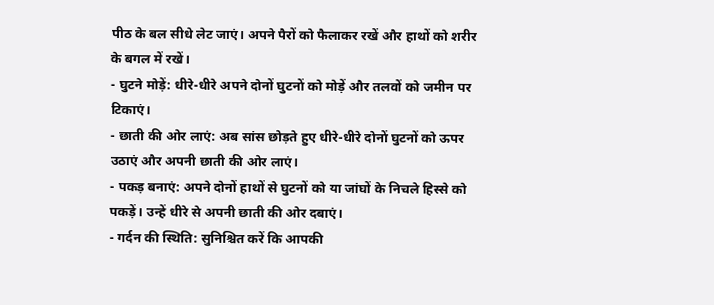पीठ के बल सीधे लेट जाएं। अपने पैरों को फैलाकर रखें और हाथों को शरीर के बगल में रखें।
- घुटने मोड़ें: धीरे-धीरे अपने दोनों घुटनों को मोड़ें और तलवों को जमीन पर टिकाएं।
- छाती की ओर लाएं: अब सांस छोड़ते हुए धीरे-धीरे दोनों घुटनों को ऊपर उठाएं और अपनी छाती की ओर लाएं।
- पकड़ बनाएं: अपने दोनों हाथों से घुटनों को या जांघों के निचले हिस्से को पकड़ें। उन्हें धीरे से अपनी छाती की ओर दबाएं।
- गर्दन की स्थिति: सुनिश्चित करें कि आपकी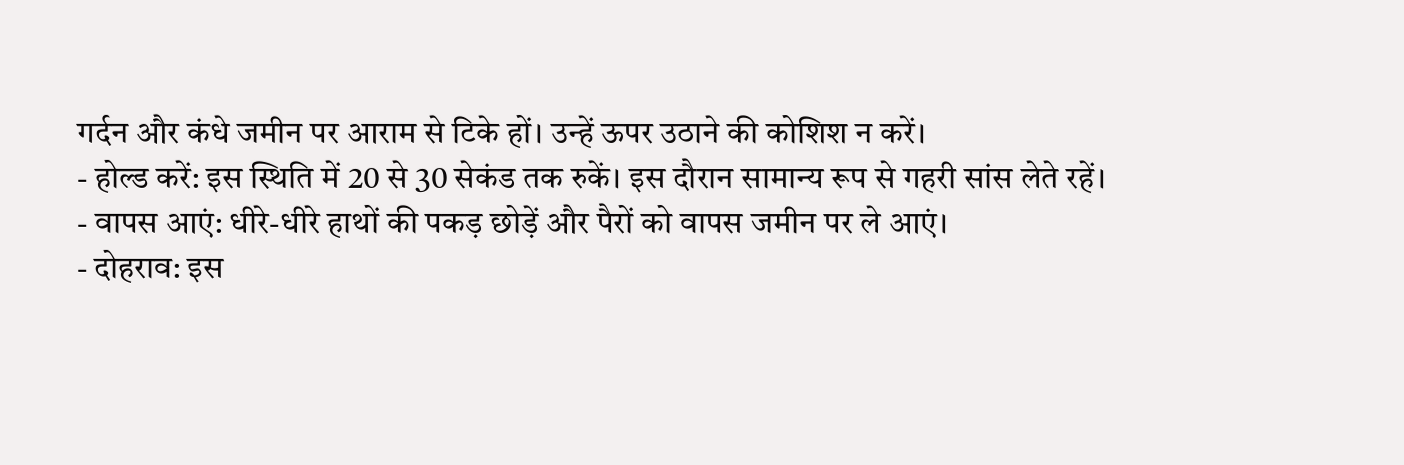गर्दन और कंधे जमीन पर आराम से टिके हों। उन्हें ऊपर उठाने की कोशिश न करें।
- होल्ड करें: इस स्थिति में 20 से 30 सेकंड तक रुकें। इस दौरान सामान्य रूप से गहरी सांस लेते रहें।
- वापस आएं: धीरे-धीरे हाथों की पकड़ छोड़ें और पैरों को वापस जमीन पर ले आएं।
- दोहराव: इस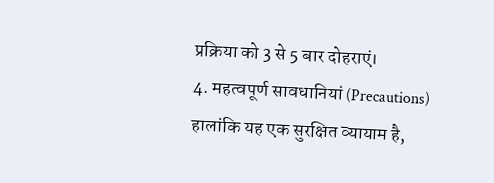प्रक्रिया को 3 से 5 बार दोहराएं।
4. महत्वपूर्ण सावधानियां (Precautions)
हालांकि यह एक सुरक्षित व्यायाम है,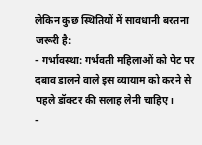लेकिन कुछ स्थितियों में सावधानी बरतना जरूरी है:
- गर्भावस्था: गर्भवती महिलाओं को पेट पर दबाव डालने वाले इस व्यायाम को करने से पहले डॉक्टर की सलाह लेनी चाहिए।
-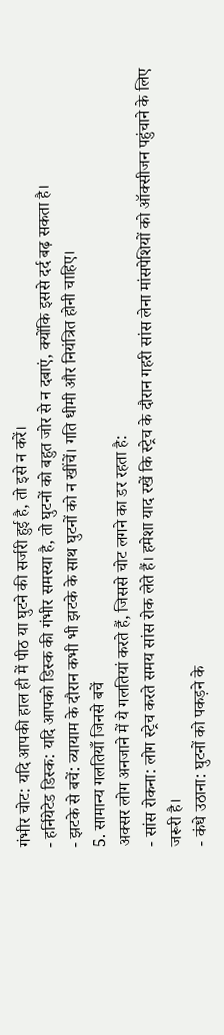गंभीर चोट: यदि आपकी हाल ही में पीठ या घुटने की सर्जरी हुई है, तो इसे न करें।
- हर्नियेटेड डिस्क: यदि आपको डिस्क की गंभीर समस्या है, तो घुटनों को बहुत जोर से न दबाएं, क्योंकि इससे दर्द बढ़ सकता है।
- झटके से बचें: व्यायाम के दौरान कभी भी झटके के साथ घुटनों को न खींचें। गति धीमी और नियंत्रित होनी चाहिए।
5. सामान्य गलतियाँ जिनसे बचें
अक्सर लोग अनजाने में ये गलतियां करते हैं, जिससे चोट लगने का डर रहता है:
- सांस रोकना: लोग स्ट्रेच करते समय सांस रोक लेते हैं। हमेशा याद रखें कि स्ट्रेच के दौरान गहरी सांस लेना मांसपेशियों को ऑक्सीजन पहुंचाने के लिए जरूरी है।
- कंधे उठाना: घुटनों को पकड़ने के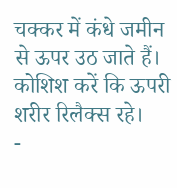चक्कर में कंधे जमीन से ऊपर उठ जाते हैं। कोशिश करें कि ऊपरी शरीर रिलैक्स रहे।
-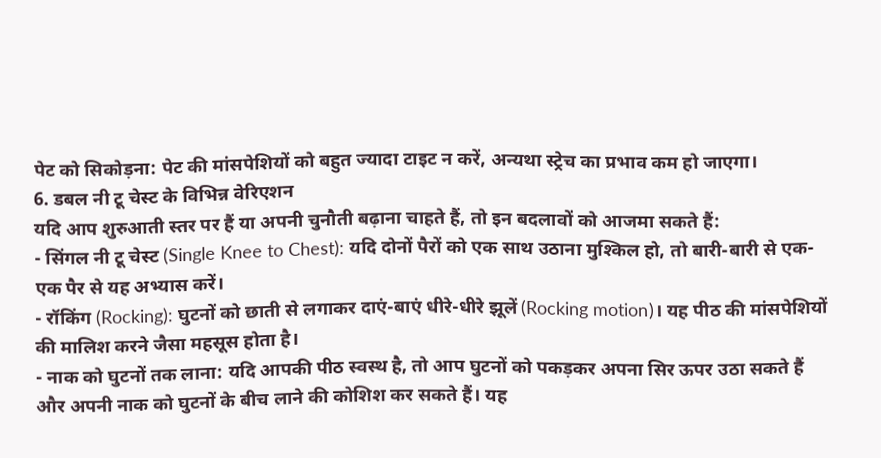पेट को सिकोड़ना: पेट की मांसपेशियों को बहुत ज्यादा टाइट न करें, अन्यथा स्ट्रेच का प्रभाव कम हो जाएगा।
6. डबल नी टू चेस्ट के विभिन्न वेरिएशन
यदि आप शुरुआती स्तर पर हैं या अपनी चुनौती बढ़ाना चाहते हैं, तो इन बदलावों को आजमा सकते हैं:
- सिंगल नी टू चेस्ट (Single Knee to Chest): यदि दोनों पैरों को एक साथ उठाना मुश्किल हो, तो बारी-बारी से एक-एक पैर से यह अभ्यास करें।
- रॉकिंग (Rocking): घुटनों को छाती से लगाकर दाएं-बाएं धीरे-धीरे झूलें (Rocking motion)। यह पीठ की मांसपेशियों की मालिश करने जैसा महसूस होता है।
- नाक को घुटनों तक लाना: यदि आपकी पीठ स्वस्थ है, तो आप घुटनों को पकड़कर अपना सिर ऊपर उठा सकते हैं और अपनी नाक को घुटनों के बीच लाने की कोशिश कर सकते हैं। यह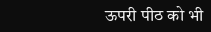ऊपरी पीठ को भी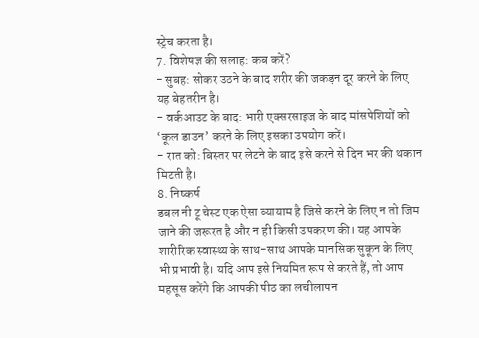स्ट्रेच करता है।
7. विशेषज्ञ की सलाह: कब करें?
- सुबह: सोकर उठने के बाद शरीर की जकड़न दूर करने के लिए यह बेहतरीन है।
- वर्कआउट के बाद: भारी एक्सरसाइज के बाद मांसपेशियों को ‘कूल डाउन’ करने के लिए इसका उपयोग करें।
- रात को: बिस्तर पर लेटने के बाद इसे करने से दिन भर की थकान मिटती है।
8. निष्कर्ष
डबल नी टू चेस्ट एक ऐसा व्यायाम है जिसे करने के लिए न तो जिम जाने की जरूरत है और न ही किसी उपकरण की। यह आपके शारीरिक स्वास्थ्य के साथ-साथ आपके मानसिक सुकून के लिए भी प्रभावी है। यदि आप इसे नियमित रूप से करते हैं, तो आप महसूस करेंगे कि आपकी पीठ का लचीलापन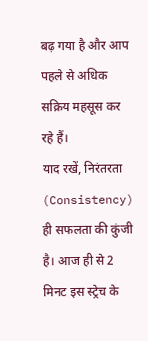बढ़ गया है और आप पहले से अधिक सक्रिय महसूस कर रहे हैं।
याद रखें, निरंतरता (Consistency) ही सफलता की कुंजी है। आज ही से 2 मिनट इस स्ट्रेच के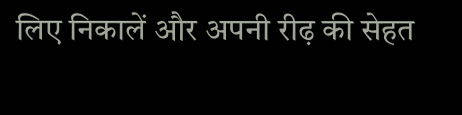लिए निकालें और अपनी रीढ़ की सेहत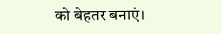को बेहतर बनाएं।